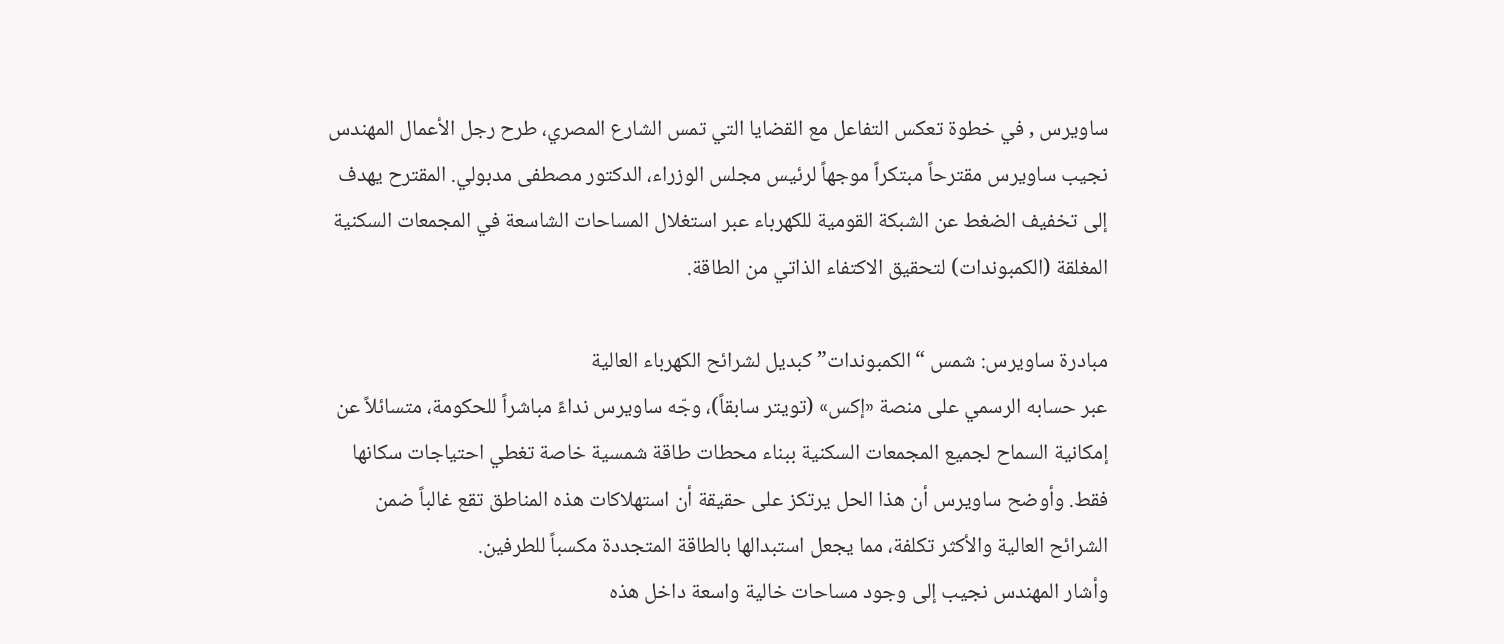ساويرس , في خطوة تعكس التفاعل مع القضايا التي تمس الشارع المصري، طرح رجل الأعمال المهندس نجيب ساويرس مقترحاً مبتكراً موجهاً لرئيس مجلس الوزراء، الدكتور مصطفى مدبولي. المقترح يهدف إلى تخفيف الضغط عن الشبكة القومية للكهرباء عبر استغلال المساحات الشاسعة في المجمعات السكنية المغلقة (الكمبوندات) لتحقيق الاكتفاء الذاتي من الطاقة.

مبادرة ساويرس: شمس “الكمبوندات” كبديل لشرائح الكهرباء العالية
عبر حسابه الرسمي على منصة «إكس» (تويتر سابقاً)، وجّه ساويرس نداءً مباشراً للحكومة، متسائلاً عن إمكانية السماح لجميع المجمعات السكنية ببناء محطات طاقة شمسية خاصة تغطي احتياجات سكانها فقط. وأوضح ساويرس أن هذا الحل يرتكز على حقيقة أن استهلاكات هذه المناطق تقع غالباً ضمن الشرائح العالية والأكثر تكلفة، مما يجعل استبدالها بالطاقة المتجددة مكسباً للطرفين.
وأشار المهندس نجيب إلى وجود مساحات خالية واسعة داخل هذه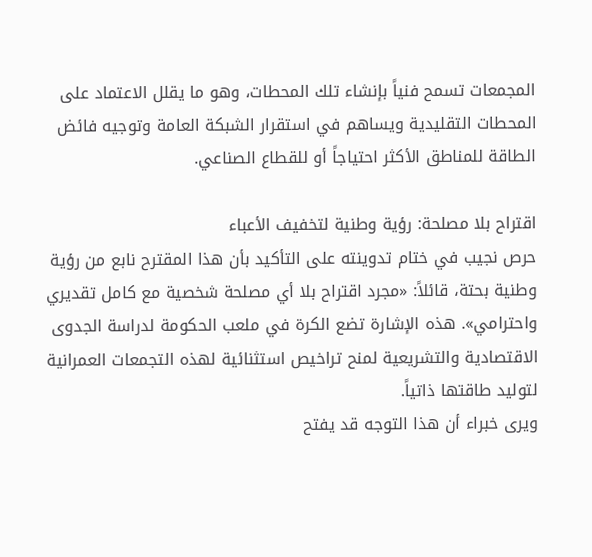المجمعات تسمح فنياً بإنشاء تلك المحطات، وهو ما يقلل الاعتماد على المحطات التقليدية ويساهم في استقرار الشبكة العامة وتوجيه فائض الطاقة للمناطق الأكثر احتياجاً أو للقطاع الصناعي.

اقتراح بلا مصلحة: رؤية وطنية لتخفيف الأعباء
حرص نجيب في ختام تدوينته على التأكيد بأن هذا المقترح نابع من رؤية وطنية بحتة، قائلاً: «مجرد اقتراح بلا أي مصلحة شخصية مع كامل تقديري واحترامي». هذه الإشارة تضع الكرة في ملعب الحكومة لدراسة الجدوى الاقتصادية والتشريعية لمنح تراخيص استثنائية لهذه التجمعات العمرانية لتوليد طاقتها ذاتياً.
ويرى خبراء أن هذا التوجه قد يفتح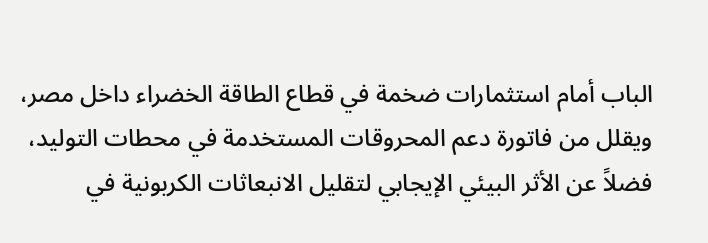الباب أمام استثمارات ضخمة في قطاع الطاقة الخضراء داخل مصر، ويقلل من فاتورة دعم المحروقات المستخدمة في محطات التوليد، فضلاً عن الأثر البيئي الإيجابي لتقليل الانبعاثات الكربونية في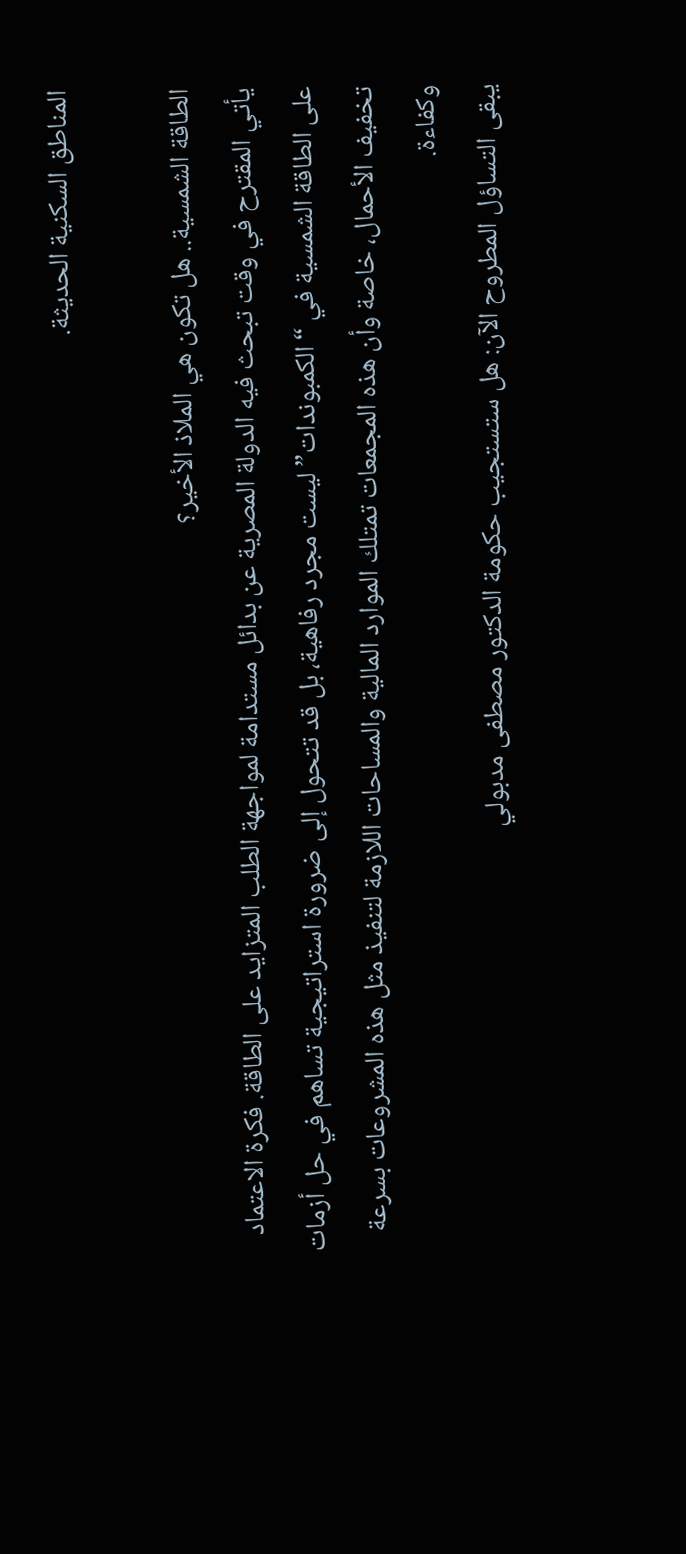المناطق السكنية الحديثة.

الطاقة الشمسية.. هل تكون هي الملاذ الأخير؟
يأتي المقترح في وقت تبحث فيه الدولة المصرية عن بدائل مستدامة لمواجهة الطلب المتزايد على الطاقة. فكرة الاعتماد على الطاقة الشمسية في “الكمبوندات” ليست مجرد رفاهية، بل قد تتحول إلى ضرورة استراتيجية تساهم في حل أزمات تخفيف الأحمال، خاصة وأن هذه المجمعات تمتلك الموارد المالية والمساحات اللازمة لتنفيذ مثل هذه المشروعات بسرعة وكفاءة.
يبقى التساؤل المطروح الآن: هل ستستجيب حكومة الدكتور مصطفى مدبولي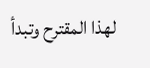لهذا المقترح وتبدأ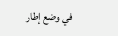في وضع إطار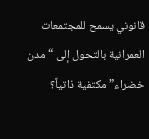قانوني يسمح للمجتمعات العمرانية بالتحول إلى “مدن خضراء” مكتفية ذاتياً؟